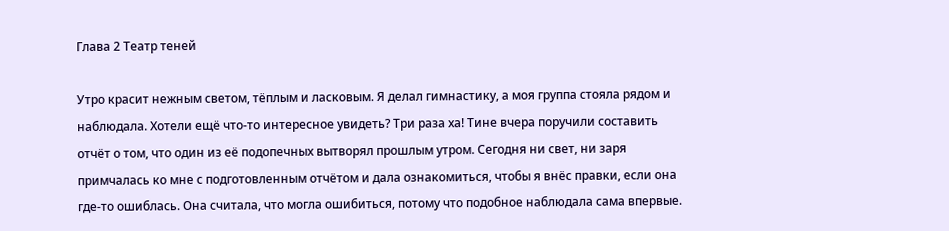Глава 2 Театр теней

Утро красит нежным светом, тёплым и ласковым. Я делал гимнастику, а моя группа стояла рядом и наблюдала. Хотели ещё что-то интересное увидеть? Три раза ха! Тине вчера поручили составить отчёт о том, что один из её подопечных вытворял прошлым утром. Сегодня ни свет, ни заря примчалась ко мне с подготовленным отчётом и дала ознакомиться, чтобы я внёс правки, если она где-то ошиблась. Она считала, что могла ошибиться, потому что подобное наблюдала сама впервые.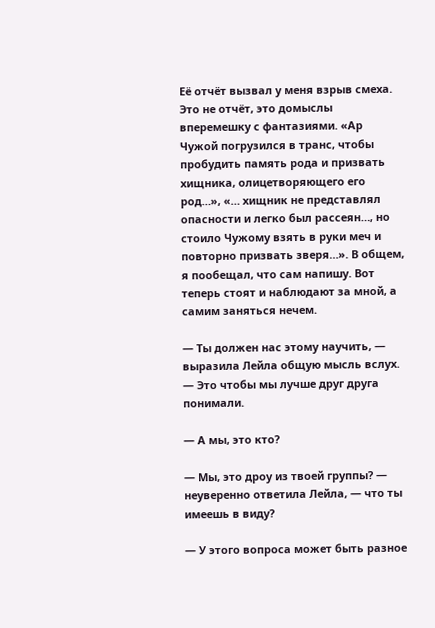Её отчёт вызвал у меня взрыв смеха. Это не отчёт, это домыслы вперемешку с фантазиями. «Ар Чужой погрузился в транс, чтобы пробудить память рода и призвать хищника, олицетворяющего его род…», «… хищник не представлял опасности и легко был рассеян…, но стоило Чужому взять в руки меч и повторно призвать зверя…». В общем, я пообещал, что сам напишу. Вот теперь стоят и наблюдают за мной, а самим заняться нечем.

— Ты должен нас этому научить, — выразила Лейла общую мысль вслух. — Это чтобы мы лучше друг друга понимали.

— А мы, это кто?

— Мы, это дроу из твоей группы? — неуверенно ответила Лейла, — что ты имеешь в виду?

— У этого вопроса может быть разное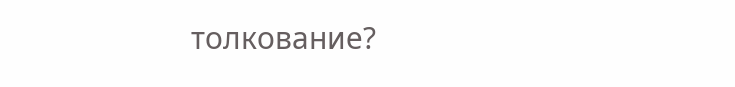толкование?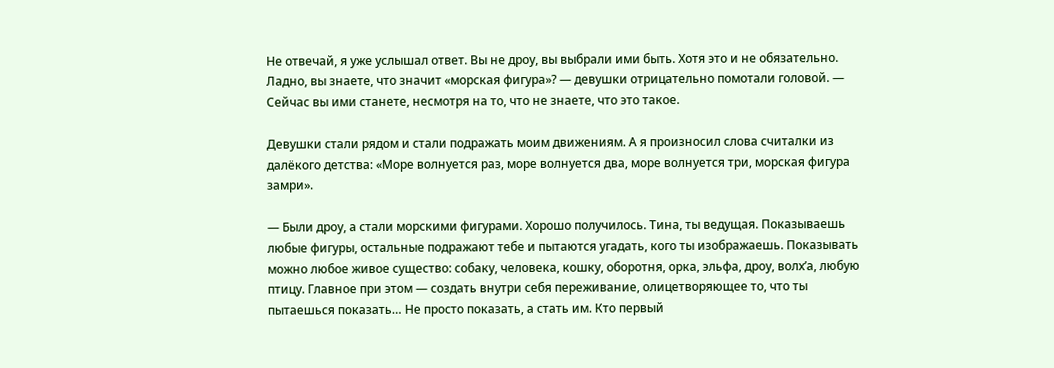Не отвечай, я уже услышал ответ. Вы не дроу, вы выбрали ими быть. Хотя это и не обязательно. Ладно, вы знаете, что значит «морская фигура»? — девушки отрицательно помотали головой. — Сейчас вы ими станете, несмотря на то, что не знаете, что это такое.

Девушки стали рядом и стали подражать моим движениям. А я произносил слова считалки из далёкого детства: «Море волнуется раз, море волнуется два, море волнуется три, морская фигура замри».

— Были дроу, а стали морскими фигурами. Хорошо получилось. Тина, ты ведущая. Показываешь любые фигуры, остальные подражают тебе и пытаются угадать, кого ты изображаешь. Показывать можно любое живое существо: собаку, человека, кошку, оборотня, орка, эльфа, дроу, волх’а, любую птицу. Главное при этом — создать внутри себя переживание, олицетворяющее то, что ты пытаешься показать… Не просто показать, а стать им. Кто первый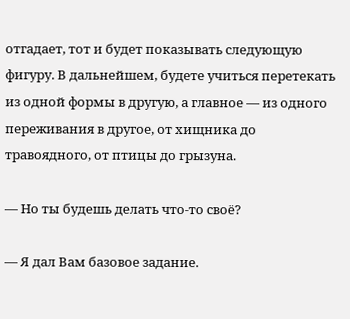отгадает, тот и будет показывать следующую фигуру. В дальнейшем, будете учиться перетекать из одной формы в другую, а главное — из одного переживания в другое, от хищника до травоядного, от птицы до грызуна.

— Но ты будешь делать что-то своё?

— Я дал Вам базовое задание.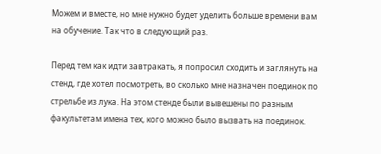Можем и вместе, но мне нужно будет уделить больше времени вам на обучение. Так что в следующий раз.

Перед тем как идти завтракать, я попросил сходить и заглянуть на стенд, где хотел посмотреть, во сколько мне назначен поединок по стрельбе из лука. На этом стенде были вывешены по разным факультетам имена тех, кого можно было вызвать на поединок.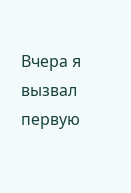Вчера я вызвал первую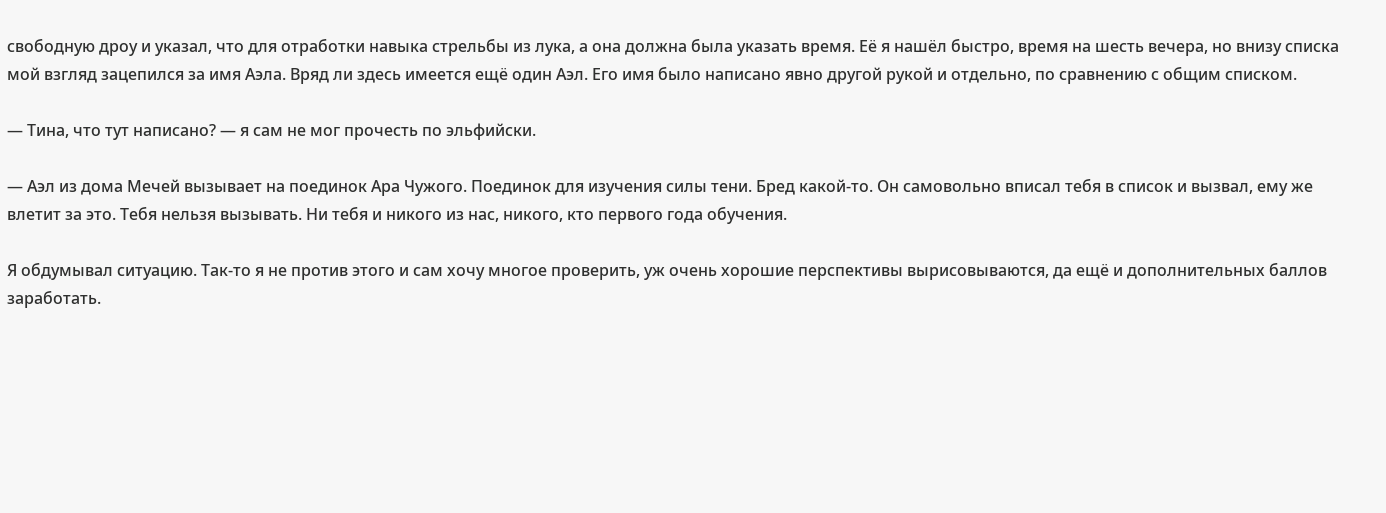свободную дроу и указал, что для отработки навыка стрельбы из лука, а она должна была указать время. Её я нашёл быстро, время на шесть вечера, но внизу списка мой взгляд зацепился за имя Аэла. Вряд ли здесь имеется ещё один Аэл. Его имя было написано явно другой рукой и отдельно, по сравнению с общим списком.

— Тина, что тут написано? — я сам не мог прочесть по эльфийски.

— Аэл из дома Мечей вызывает на поединок Ара Чужого. Поединок для изучения силы тени. Бред какой-то. Он самовольно вписал тебя в список и вызвал, ему же влетит за это. Тебя нельзя вызывать. Ни тебя и никого из нас, никого, кто первого года обучения.

Я обдумывал ситуацию. Так-то я не против этого и сам хочу многое проверить, уж очень хорошие перспективы вырисовываются, да ещё и дополнительных баллов заработать.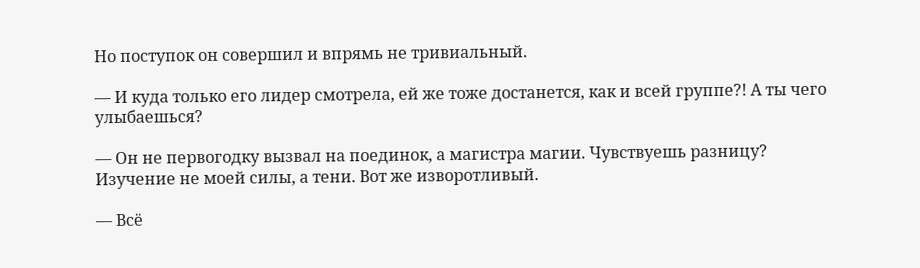Но поступок он совершил и впрямь не тривиальный.

— И куда только его лидер смотрела, ей же тоже достанется, как и всей группе?! А ты чего улыбаешься?

— Он не первогодку вызвал на поединок, а магистра магии. Чувствуешь разницу? Изучение не моей силы, а тени. Вот же изворотливый.

— Всё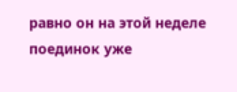равно он на этой неделе поединок уже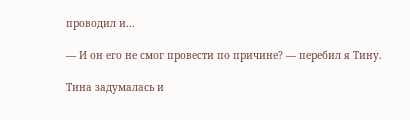проводил и…

— И он его не смог провести по причине? — перебил я Тину.

Тина задумалась и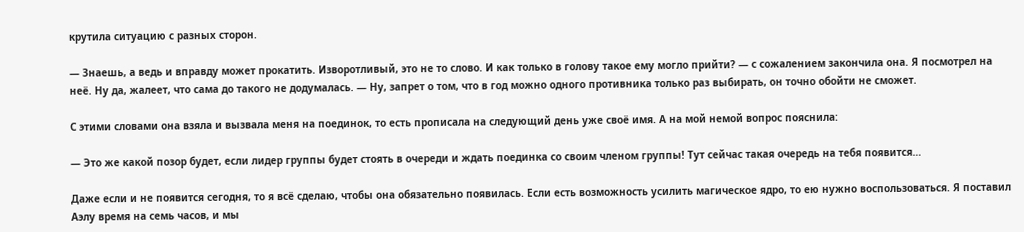крутила ситуацию с разных сторон.

— Знаешь, а ведь и вправду может прокатить. Изворотливый, это не то слово. И как только в голову такое ему могло прийти? — с сожалением закончила она. Я посмотрел на неё. Ну да, жалеет, что сама до такого не додумалась. — Ну, запрет о том, что в год можно одного противника только раз выбирать, он точно обойти не сможет.

С этими словами она взяла и вызвала меня на поединок, то есть прописала на следующий день уже своё имя. А на мой немой вопрос пояснила:

— Это же какой позор будет, если лидер группы будет стоять в очереди и ждать поединка со своим членом группы! Тут сейчас такая очередь на тебя появится…

Даже если и не появится сегодня, то я всё сделаю, чтобы она обязательно появилась. Если есть возможность усилить магическое ядро, то ею нужно воспользоваться. Я поставил Аэлу время на семь часов, и мы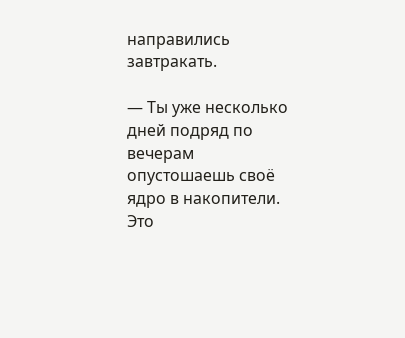направились завтракать.

— Ты уже несколько дней подряд по вечерам опустошаешь своё ядро в накопители. Это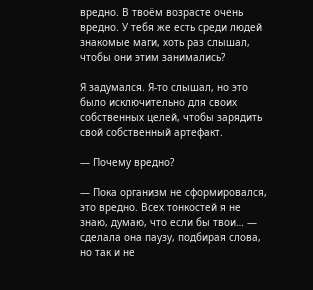вредно. В твоём возрасте очень вредно. У тебя же есть среди людей знакомые маги, хоть раз слышал, чтобы они этим занимались?

Я задумался. Я-то слышал, но это было исключительно для своих собственных целей, чтобы зарядить свой собственный артефакт.

— Почему вредно?

— Пока организм не сформировался, это вредно. Всех тонкостей я не знаю, думаю, что если бы твои… — сделала она паузу, подбирая слова, но так и не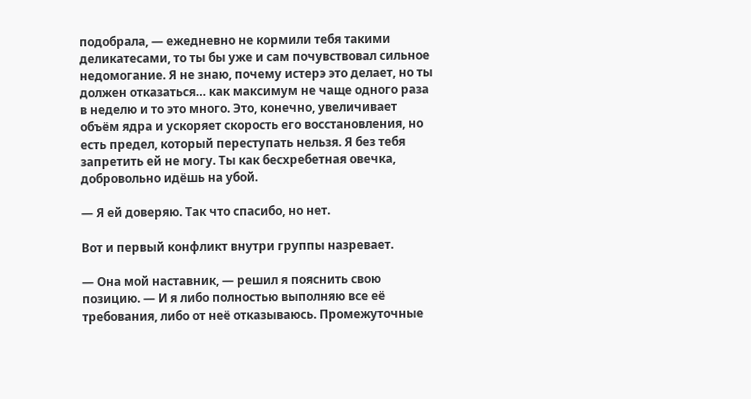подобрала, — ежедневно не кормили тебя такими деликатесами, то ты бы уже и сам почувствовал сильное недомогание. Я не знаю, почему истерэ это делает, но ты должен отказаться… как максимум не чаще одного раза в неделю и то это много. Это, конечно, увеличивает объём ядра и ускоряет скорость его восстановления, но есть предел, который переступать нельзя. Я без тебя запретить ей не могу. Ты как бесхребетная овечка, добровольно идёшь на убой.

— Я ей доверяю. Так что спасибо, но нет.

Вот и первый конфликт внутри группы назревает.

— Она мой наставник, — решил я пояснить свою позицию. — И я либо полностью выполняю все её требования, либо от неё отказываюсь. Промежуточные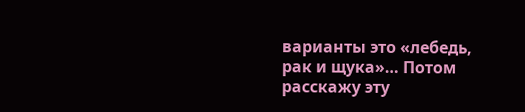варианты это «лебедь, рак и щука»… Потом расскажу эту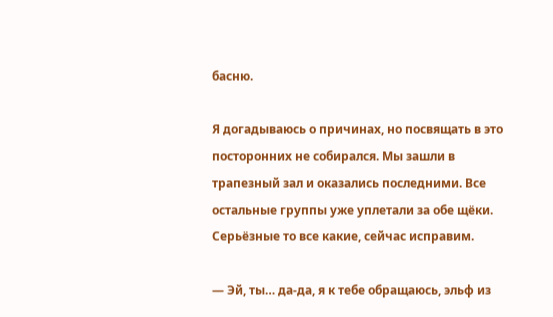басню.

Я догадываюсь о причинах, но посвящать в это посторонних не собирался. Мы зашли в трапезный зал и оказались последними. Все остальные группы уже уплетали за обе щёки. Серьёзные то все какие, сейчас исправим.

— Эй, ты… да-да, я к тебе обращаюсь, эльф из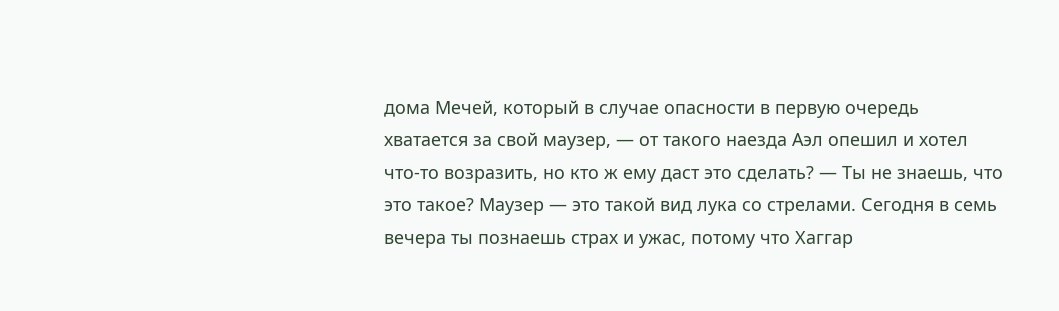дома Мечей, который в случае опасности в первую очередь хватается за свой маузер, — от такого наезда Аэл опешил и хотел что-то возразить, но кто ж ему даст это сделать? — Ты не знаешь, что это такое? Маузер — это такой вид лука со стрелами. Сегодня в семь вечера ты познаешь страх и ужас, потому что Хаггар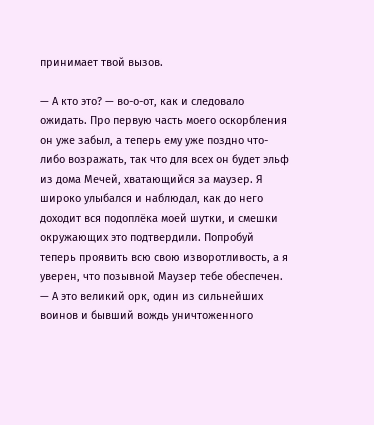принимает твой вызов.

— А кто это? — во-о-от, как и следовало ожидать. Про первую часть моего оскорбления он уже забыл, а теперь ему уже поздно что-либо возражать, так что для всех он будет эльф из дома Мечей, хватающийся за маузер. Я широко улыбался и наблюдал, как до него доходит вся подоплёка моей шутки, и смешки окружающих это подтвердили. Попробуй теперь проявить всю свою изворотливость, а я уверен, что позывной Маузер тебе обеспечен. — А это великий орк, один из сильнейших воинов и бывший вождь уничтоженного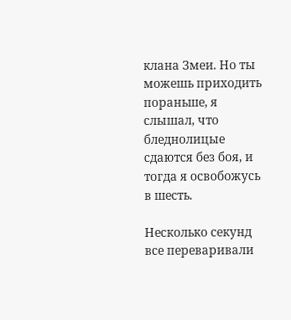клана Змеи. Но ты можешь приходить пораньше, я слышал, что бледнолицые сдаются без боя, и тогда я освобожусь в шесть.

Несколько секунд все переваривали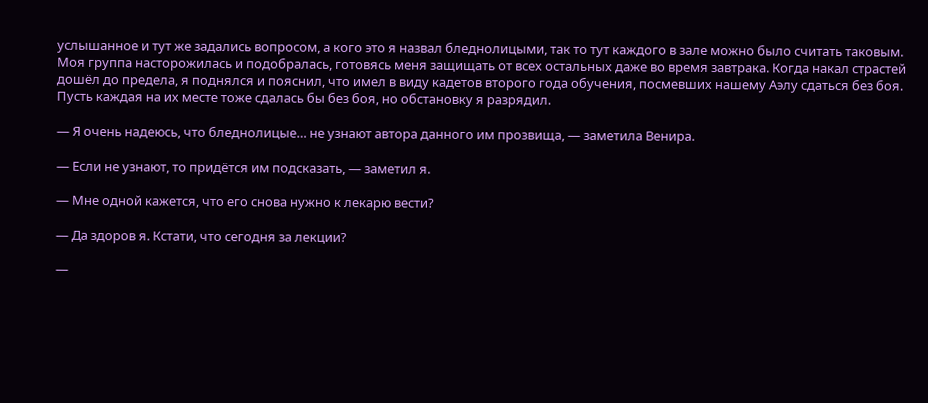услышанное и тут же задались вопросом, а кого это я назвал бледнолицыми, так то тут каждого в зале можно было считать таковым. Моя группа насторожилась и подобралась, готовясь меня защищать от всех остальных даже во время завтрака. Когда накал страстей дошёл до предела, я поднялся и пояснил, что имел в виду кадетов второго года обучения, посмевших нашему Аэлу сдаться без боя. Пусть каждая на их месте тоже сдалась бы без боя, но обстановку я разрядил.

— Я очень надеюсь, что бледнолицые… не узнают автора данного им прозвища, — заметила Венира.

— Если не узнают, то придётся им подсказать, — заметил я.

— Мне одной кажется, что его снова нужно к лекарю вести?

— Да здоров я. Кстати, что сегодня за лекции?

—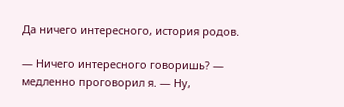Да ничего интересного, история родов.

— Ничего интересного говоришь? — медленно проговорил я. — Ну,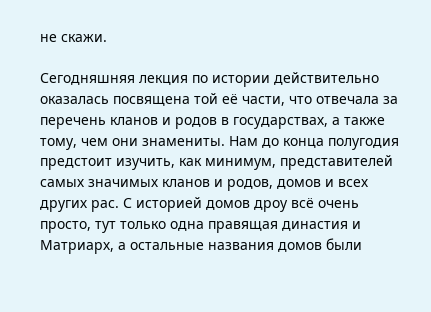не скажи.

Сегодняшняя лекция по истории действительно оказалась посвящена той её части, что отвечала за перечень кланов и родов в государствах, а также тому, чем они знамениты. Нам до конца полугодия предстоит изучить, как минимум, представителей самых значимых кланов и родов, домов и всех других рас. С историей домов дроу всё очень просто, тут только одна правящая династия и Матриарх, а остальные названия домов были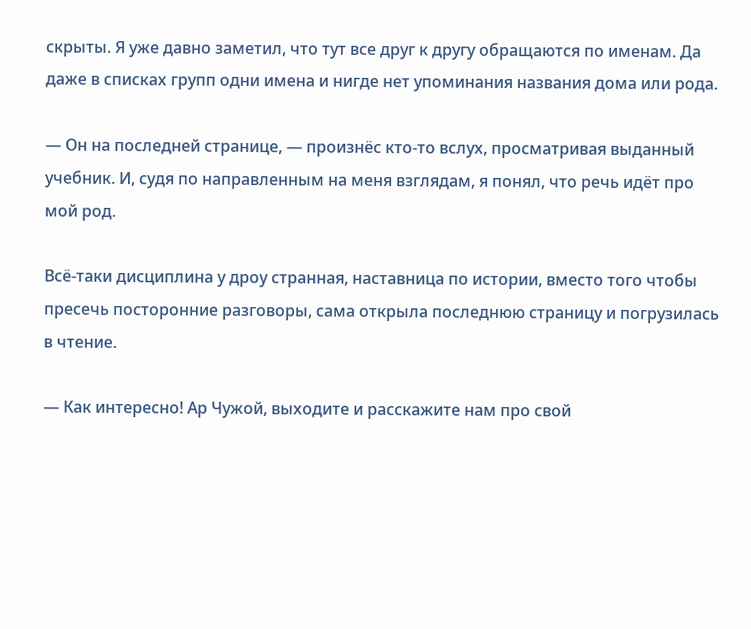скрыты. Я уже давно заметил, что тут все друг к другу обращаются по именам. Да даже в списках групп одни имена и нигде нет упоминания названия дома или рода.

— Он на последней странице, — произнёс кто-то вслух, просматривая выданный учебник. И, судя по направленным на меня взглядам, я понял, что речь идёт про мой род.

Всё-таки дисциплина у дроу странная, наставница по истории, вместо того чтобы пресечь посторонние разговоры, сама открыла последнюю страницу и погрузилась в чтение.

— Как интересно! Ар Чужой, выходите и расскажите нам про свой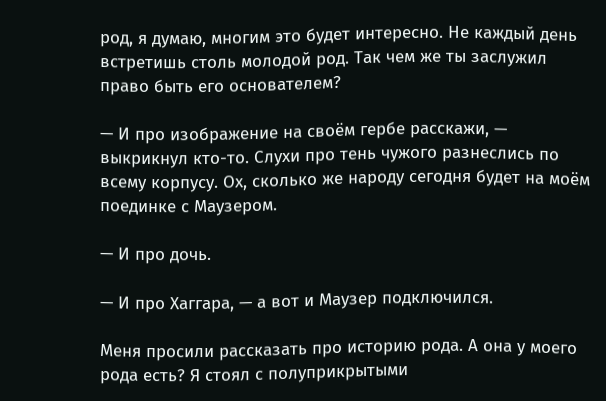род, я думаю, многим это будет интересно. Не каждый день встретишь столь молодой род. Так чем же ты заслужил право быть его основателем?

— И про изображение на своём гербе расскажи, — выкрикнул кто-то. Слухи про тень чужого разнеслись по всему корпусу. Ох, сколько же народу сегодня будет на моём поединке с Маузером.

— И про дочь.

— И про Хаггара, — а вот и Маузер подключился.

Меня просили рассказать про историю рода. А она у моего рода есть? Я стоял с полуприкрытыми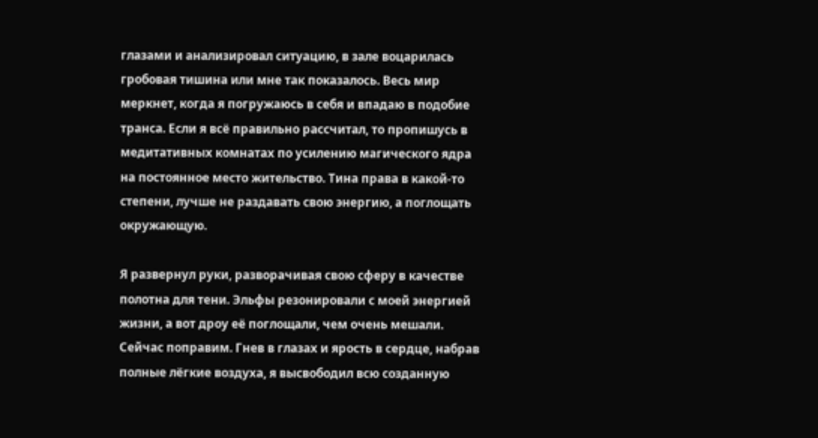глазами и анализировал ситуацию, в зале воцарилась гробовая тишина или мне так показалось. Весь мир меркнет, когда я погружаюсь в себя и впадаю в подобие транса. Если я всё правильно рассчитал, то пропишусь в медитативных комнатах по усилению магического ядра на постоянное место жительство. Тина права в какой-то степени, лучше не раздавать свою энергию, а поглощать окружающую.

Я развернул руки, разворачивая свою сферу в качестве полотна для тени. Эльфы резонировали с моей энергией жизни, а вот дроу её поглощали, чем очень мешали. Сейчас поправим. Гнев в глазах и ярость в сердце, набрав полные лёгкие воздуха, я высвободил всю созданную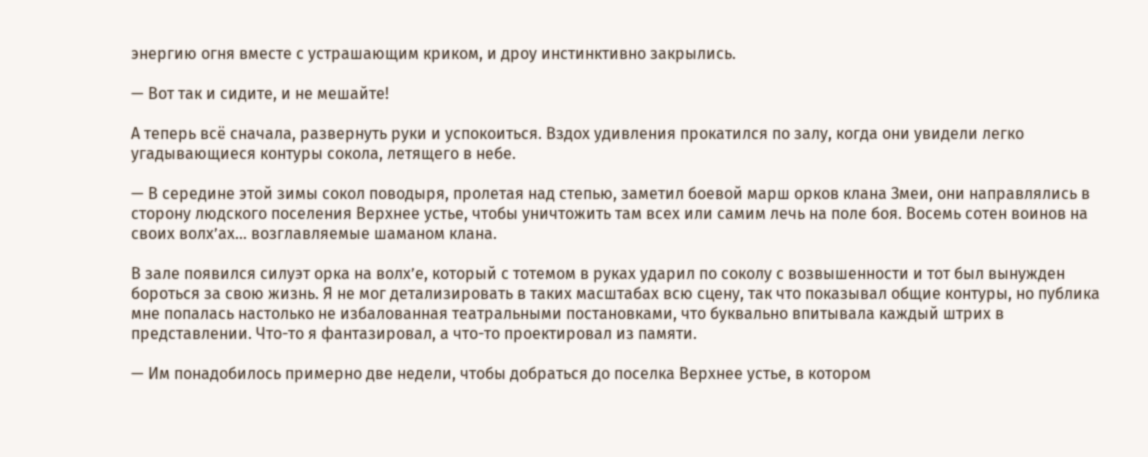энергию огня вместе с устрашающим криком, и дроу инстинктивно закрылись.

— Вот так и сидите, и не мешайте!

А теперь всё сначала, развернуть руки и успокоиться. Вздох удивления прокатился по залу, когда они увидели легко угадывающиеся контуры сокола, летящего в небе.

— В середине этой зимы сокол поводыря, пролетая над степью, заметил боевой марш орков клана Змеи, они направлялись в сторону людского поселения Верхнее устье, чтобы уничтожить там всех или самим лечь на поле боя. Восемь сотен воинов на своих волх’ах… возглавляемые шаманом клана.

В зале появился силуэт орка на волх’е, который с тотемом в руках ударил по соколу с возвышенности и тот был вынужден бороться за свою жизнь. Я не мог детализировать в таких масштабах всю сцену, так что показывал общие контуры, но публика мне попалась настолько не избалованная театральными постановками, что буквально впитывала каждый штрих в представлении. Что-то я фантазировал, а что-то проектировал из памяти.

— Им понадобилось примерно две недели, чтобы добраться до поселка Верхнее устье, в котором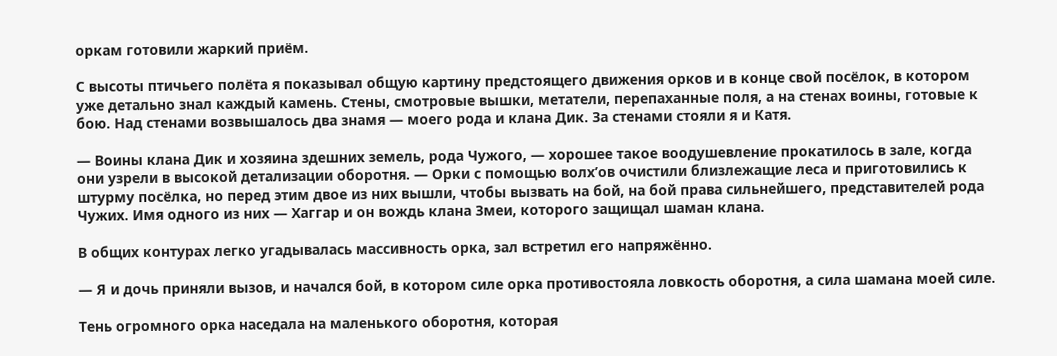оркам готовили жаркий приём.

С высоты птичьего полёта я показывал общую картину предстоящего движения орков и в конце свой посёлок, в котором уже детально знал каждый камень. Стены, смотровые вышки, метатели, перепаханные поля, а на стенах воины, готовые к бою. Над стенами возвышалось два знамя — моего рода и клана Дик. За стенами стояли я и Катя.

— Воины клана Дик и хозяина здешних земель, рода Чужого, — хорошее такое воодушевление прокатилось в зале, когда они узрели в высокой детализации оборотня. — Орки с помощью волх’ов очистили близлежащие леса и приготовились к штурму посёлка, но перед этим двое из них вышли, чтобы вызвать на бой, на бой права сильнейшего, представителей рода Чужих. Имя одного из них — Хаггар и он вождь клана Змеи, которого защищал шаман клана.

В общих контурах легко угадывалась массивность орка, зал встретил его напряжённо.

— Я и дочь приняли вызов, и начался бой, в котором силе орка противостояла ловкость оборотня, а сила шамана моей силе.

Тень огромного орка наседала на маленького оборотня, которая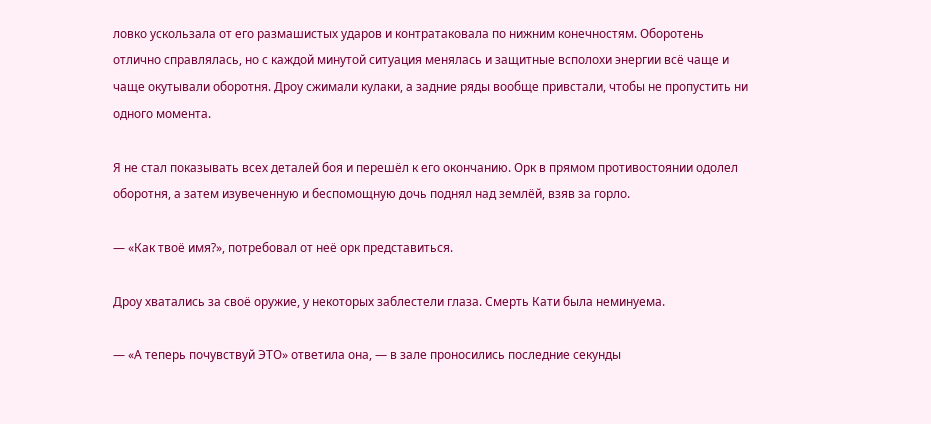ловко ускользала от его размашистых ударов и контратаковала по нижним конечностям. Оборотень отлично справлялась, но с каждой минутой ситуация менялась и защитные всполохи энергии всё чаще и чаще окутывали оборотня. Дроу сжимали кулаки, а задние ряды вообще привстали, чтобы не пропустить ни одного момента.

Я не стал показывать всех деталей боя и перешёл к его окончанию. Орк в прямом противостоянии одолел оборотня, а затем изувеченную и беспомощную дочь поднял над землёй, взяв за горло.

— «Как твоё имя?», потребовал от неё орк представиться.

Дроу хватались за своё оружие, у некоторых заблестели глаза. Смерть Кати была неминуема.

— «А теперь почувствуй ЭТО» ответила она, — в зале проносились последние секунды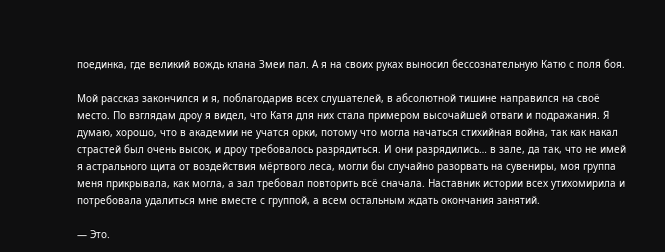поединка, где великий вождь клана Змеи пал. А я на своих руках выносил бессознательную Катю с поля боя.

Мой рассказ закончился и я, поблагодарив всех слушателей, в абсолютной тишине направился на своё место. По взглядам дроу я видел, что Катя для них стала примером высочайшей отваги и подражания. Я думаю, хорошо, что в академии не учатся орки, потому что могла начаться стихийная война, так как накал страстей был очень высок, и дроу требовалось разрядиться. И они разрядились… в зале, да так, что не имей я астрального щита от воздействия мёртвого леса, могли бы случайно разорвать на сувениры, моя группа меня прикрывала, как могла, а зал требовал повторить всё сначала. Наставник истории всех утихомирила и потребовала удалиться мне вместе с группой, а всем остальным ждать окончания занятий.

— Это.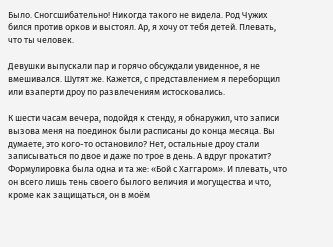Было. Сногсшибательно! Никогда такого не видела. Род Чужих бился против орков и выстоял. Ар, я хочу от тебя детей. Плевать, что ты человек.

Девушки выпускали пар и горячо обсуждали увиденное, я не вмешивался. Шутят же. Кажется, с представлением я переборщил или взаперти дроу по развлечениям истосковались.

К шести часам вечера, подойдя к стенду, я обнаружил, что записи вызова меня на поединок были расписаны до конца месяца. Вы думаете, это кого-то остановило? Нет, остальные дроу стали записываться по двое и даже по трое в день. А вдруг прокатит? Формулировка была одна и та же: «Бой с Хаггаром». И плевать, что он всего лишь тень своего былого величия и могущества и что, кроме как защищаться, он в моём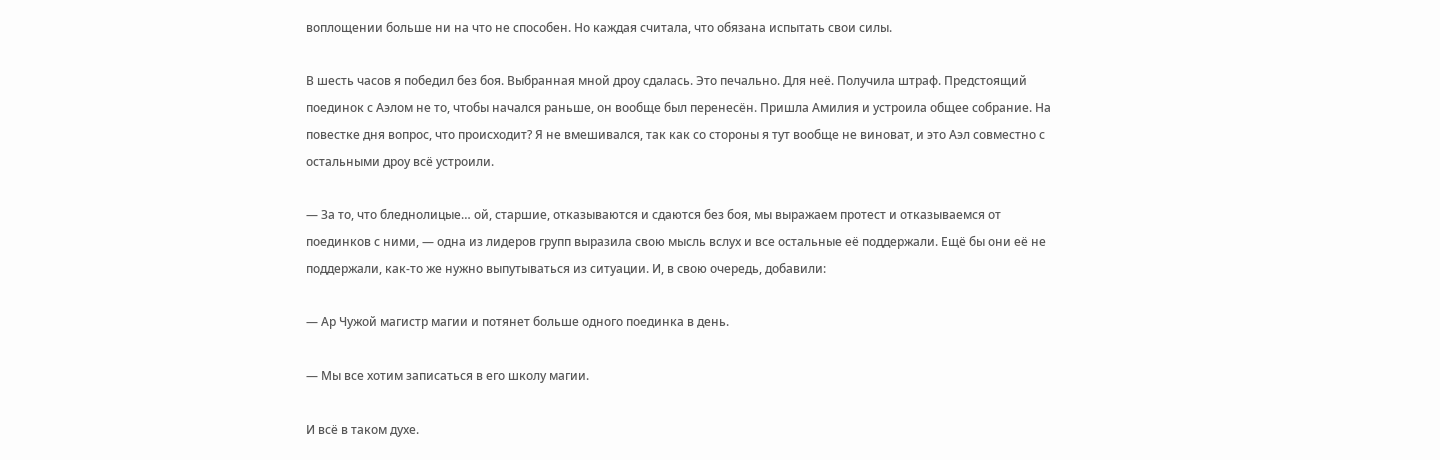воплощении больше ни на что не способен. Но каждая считала, что обязана испытать свои силы.

В шесть часов я победил без боя. Выбранная мной дроу сдалась. Это печально. Для неё. Получила штраф. Предстоящий поединок с Аэлом не то, чтобы начался раньше, он вообще был перенесён. Пришла Амилия и устроила общее собрание. На повестке дня вопрос, что происходит? Я не вмешивался, так как со стороны я тут вообще не виноват, и это Аэл совместно с остальными дроу всё устроили.

— За то, что бледнолицые… ой, старшие, отказываются и сдаются без боя, мы выражаем протест и отказываемся от поединков с ними, — одна из лидеров групп выразила свою мысль вслух и все остальные её поддержали. Ещё бы они её не поддержали, как-то же нужно выпутываться из ситуации. И, в свою очередь, добавили:

— Ар Чужой магистр магии и потянет больше одного поединка в день.

— Мы все хотим записаться в его школу магии.

И всё в таком духе.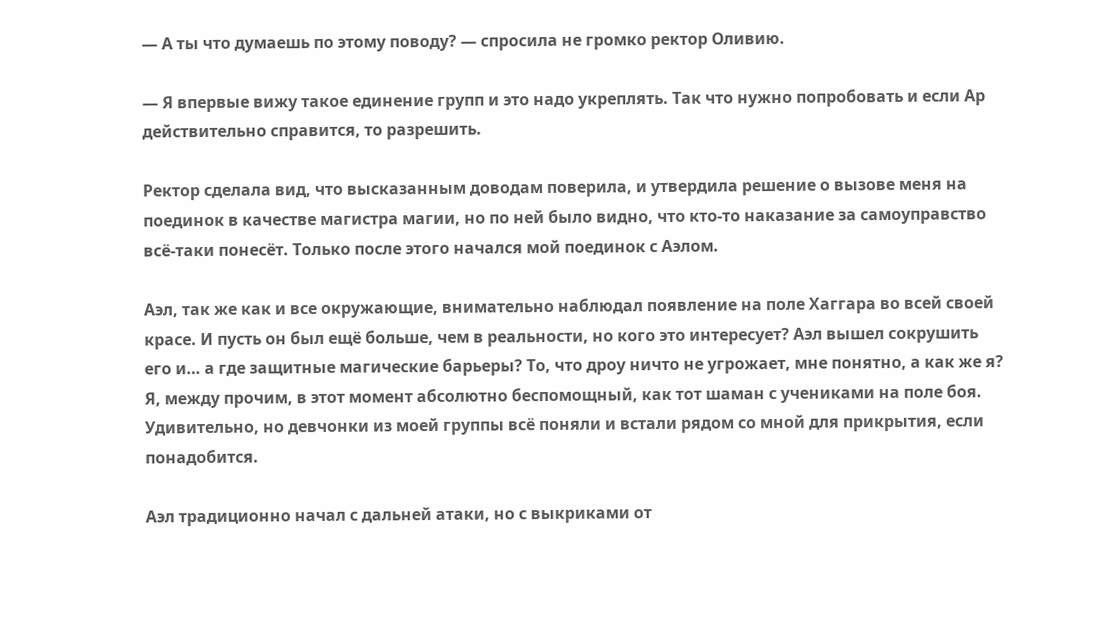— А ты что думаешь по этому поводу? — спросила не громко ректор Оливию.

— Я впервые вижу такое единение групп и это надо укреплять. Так что нужно попробовать и если Ар действительно справится, то разрешить.

Ректор сделала вид, что высказанным доводам поверила, и утвердила решение о вызове меня на поединок в качестве магистра магии, но по ней было видно, что кто-то наказание за самоуправство всё-таки понесёт. Только после этого начался мой поединок с Аэлом.

Аэл, так же как и все окружающие, внимательно наблюдал появление на поле Хаггара во всей своей красе. И пусть он был ещё больше, чем в реальности, но кого это интересует? Аэл вышел сокрушить его и… а где защитные магические барьеры? То, что дроу ничто не угрожает, мне понятно, а как же я? Я, между прочим, в этот момент абсолютно беспомощный, как тот шаман с учениками на поле боя. Удивительно, но девчонки из моей группы всё поняли и встали рядом со мной для прикрытия, если понадобится.

Аэл традиционно начал с дальней атаки, но с выкриками от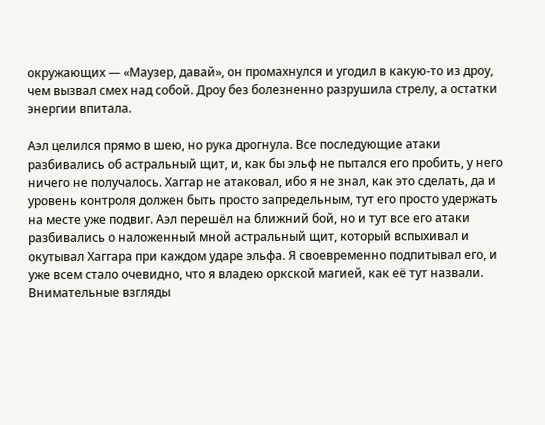окружающих — «Маузер, давай», он промахнулся и угодил в какую-то из дроу, чем вызвал смех над собой. Дроу без болезненно разрушила стрелу, а остатки энергии впитала.

Аэл целился прямо в шею, но рука дрогнула. Все последующие атаки разбивались об астральный щит, и, как бы эльф не пытался его пробить, у него ничего не получалось. Хаггар не атаковал, ибо я не знал, как это сделать, да и уровень контроля должен быть просто запредельным, тут его просто удержать на месте уже подвиг. Аэл перешёл на ближний бой, но и тут все его атаки разбивались о наложенный мной астральный щит, который вспыхивал и окутывал Хаггара при каждом ударе эльфа. Я своевременно подпитывал его, и уже всем стало очевидно, что я владею оркской магией, как её тут назвали. Внимательные взгляды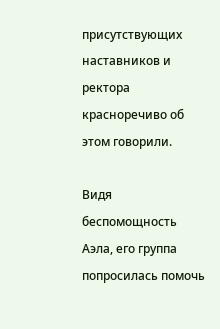присутствующих наставников и ректора красноречиво об этом говорили.

Видя беспомощность Аэла, его группа попросилась помочь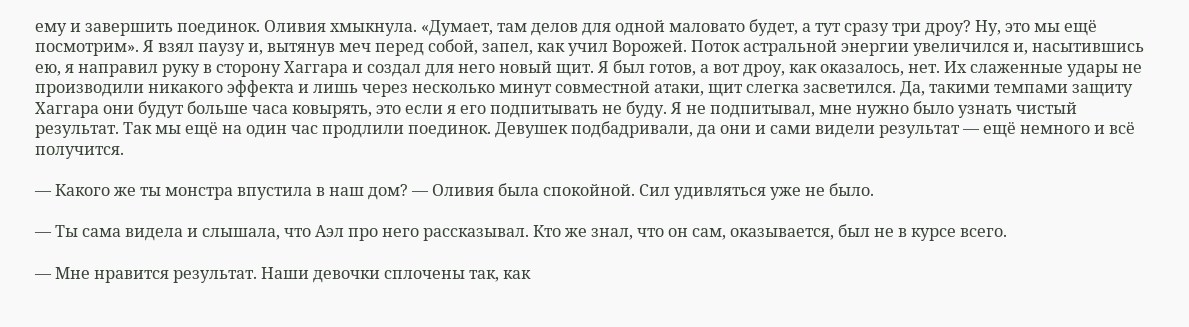ему и завершить поединок. Оливия хмыкнула. «Думает, там делов для одной маловато будет, а тут сразу три дроу? Ну, это мы ещё посмотрим». Я взял паузу и, вытянув меч перед собой, запел, как учил Ворожей. Поток астральной энергии увеличился и, насытившись ею, я направил руку в сторону Хаггара и создал для него новый щит. Я был готов, а вот дроу, как оказалось, нет. Их слаженные удары не производили никакого эффекта и лишь через несколько минут совместной атаки, щит слегка засветился. Да, такими темпами защиту Хаггара они будут больше часа ковырять, это если я его подпитывать не буду. Я не подпитывал, мне нужно было узнать чистый результат. Так мы ещё на один час продлили поединок. Девушек подбадривали, да они и сами видели результат — ещё немного и всё получится.

— Какого же ты монстра впустила в наш дом? — Оливия была спокойной. Сил удивляться уже не было.

— Ты сама видела и слышала, что Аэл про него рассказывал. Кто же знал, что он сам, оказывается, был не в курсе всего.

— Мне нравится результат. Наши девочки сплочены так, как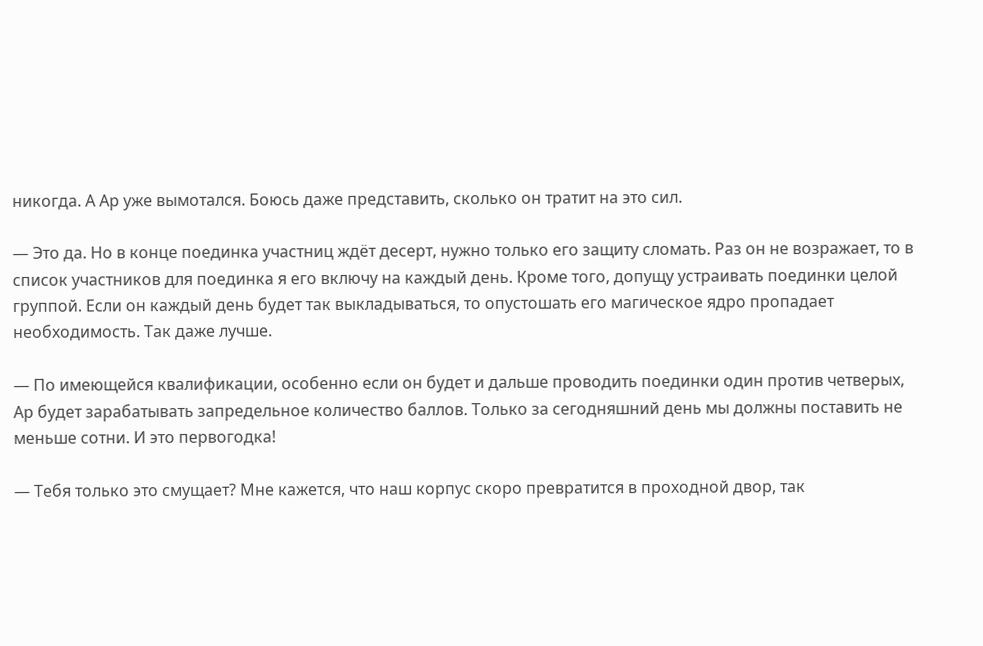никогда. А Ар уже вымотался. Боюсь даже представить, сколько он тратит на это сил.

— Это да. Но в конце поединка участниц ждёт десерт, нужно только его защиту сломать. Раз он не возражает, то в список участников для поединка я его включу на каждый день. Кроме того, допущу устраивать поединки целой группой. Если он каждый день будет так выкладываться, то опустошать его магическое ядро пропадает необходимость. Так даже лучше.

— По имеющейся квалификации, особенно если он будет и дальше проводить поединки один против четверых, Ар будет зарабатывать запредельное количество баллов. Только за сегодняшний день мы должны поставить не меньше сотни. И это первогодка!

— Тебя только это смущает? Мне кажется, что наш корпус скоро превратится в проходной двор, так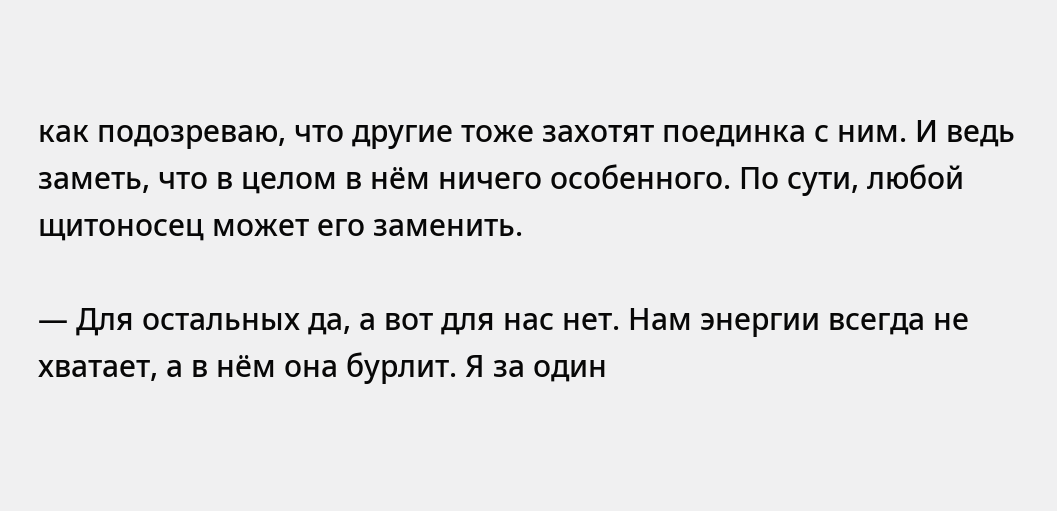как подозреваю, что другие тоже захотят поединка с ним. И ведь заметь, что в целом в нём ничего особенного. По сути, любой щитоносец может его заменить.

— Для остальных да, а вот для нас нет. Нам энергии всегда не хватает, а в нём она бурлит. Я за один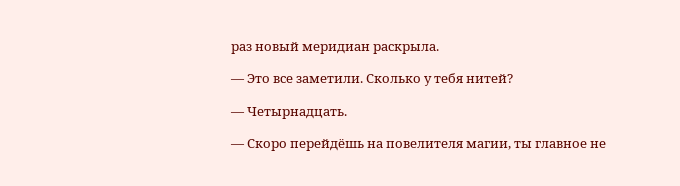раз новый меридиан раскрыла.

— Это все заметили. Сколько у тебя нитей?

— Четырнадцать.

— Скоро перейдёшь на повелителя магии, ты главное не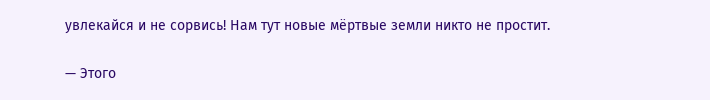увлекайся и не сорвись! Нам тут новые мёртвые земли никто не простит.

— Этого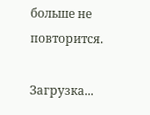больше не повторится.

Загрузка...